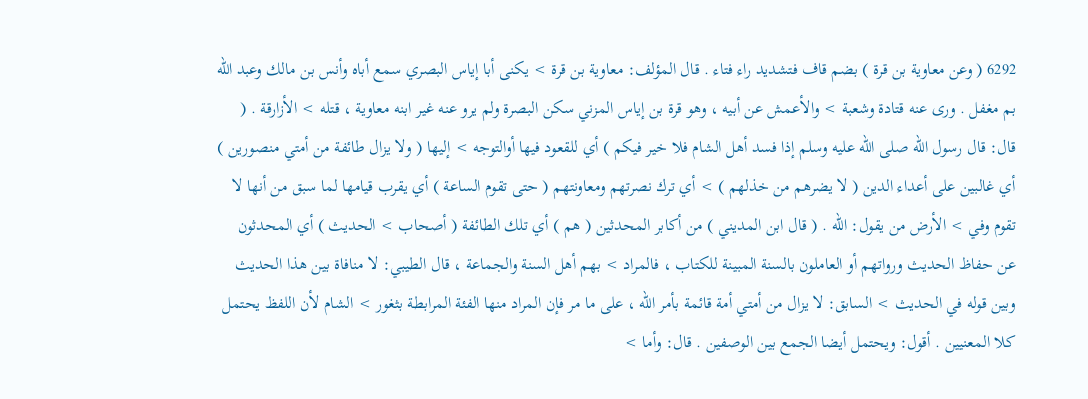6292 ( وعن معاوية بن قرة ) بضم قاف فتشديد راء فتاء . قال المؤلف: معاوية بن قرة > يكنى أبا إياس البصري سمع أباه وأنس بن مالك وعبد الله بم مغفل . ورى عنه قتادة وشعبة > والأعمش عن أبيه ، وهو قرة بن إياس المزني سكن البصرة ولم يرو عنه غير ابنه معاوية ، قتله > الأزارقة . ( قال: قال رسول الله صلى الله عليه وسلم إذا فسد أهل الشام فلا خير فيكم ) أي للقعود فيها أوالتوجه > إليها ( ولا يزال طائفة من أمتي منصورين ) أي غالبين على أعداء الدين ( لا يضرهم من خذلهم ) > أي ترك نصرتهم ومعاونتهم ( حتى تقوم الساعة ) أي يقرب قيامها لما سبق من أنها لا تقوم وفي > الأرض من يقول: الله . ( قال ابن المديني ) من أكابر المحدثين ( هم ) أي تلك الطائفة ( أصحاب > الحديث ) أي المحدثون عن حفاظ الحديث ورواتهم أو العاملون بالسنة المبينة للكتاب ، فالمراد > بهم أهل السنة والجماعة ، قال الطيبي: لا منافاة بين هذا الحديث وبين قوله في الحديث > السابق: لا يزال من أمتي أمة قائمة بأمر الله ، على ما مر فإن المراد منها الفئة المرابطة بثغور > الشام لأن اللفظ يحتمل كلا المعنيين . أقول: ويحتمل أيضا الجمع بين الوصفين . قال: وأما >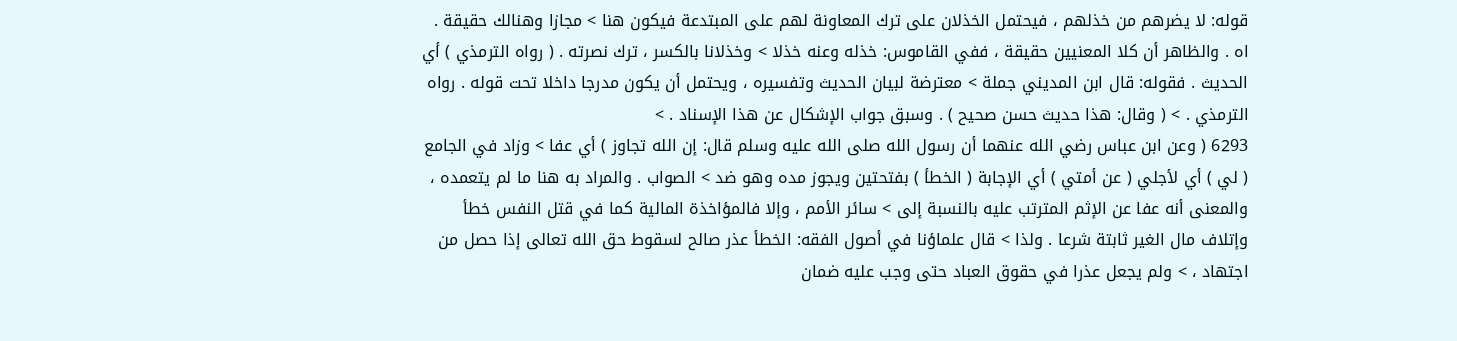قوله: لا يضرهم من خذلهم ، فيحتمل الخذلان على ترك المعاونة لهم على المبتدعة فيكون هنا > مجازا وهنالك حقيقة . اه . والظاهر أن كلا المعنيين حقيقة ، ففي القاموس: خذله وعنه خذلا > وخذلانا بالكسر ، ترك نصرته . ( رواه الترمذي ) أي الحديث . فقوله: قال ابن المديني جملة > معترضة لبيان الحديث وتفسيره ، ويحتمل أن يكون مدرجا داخلا تحت قوله . رواه الترمذي . > ( وقال: هذا حديث حسن صحيح ) . وسبق جواب الإشكال عن هذا الإسناد . >
6293 ( وعن ابن عباس رضي الله عنهما أن رسول الله صلى الله عليه وسلم قال: إن الله تجاوز ) أي عفا > وزاد في الجامع ( لي ) أي لأجلي ( عن أمتي ) أي الإجابة ( الخطأ ) بفتحتين ويجوز مده وهو ضد > الصواب . والمراد به هنا ما لم يتعمده ، والمعنى أنه عفا عن الإثم المترتب عليه بالنسبة إلى > سائر الأمم ، وإلا فالمؤاخذة المالية كما في قتل النفس خطأ وإتلاف مال الغير ثابتة شرعا . ولذا > قال علماؤنا في أصول الفقه: الخطأ عذر صالح لسقوط حق الله تعالى إذا حصل من اجتهاد ، > ولم يجعل عذرا في حقوق العباد حتى وجب عليه ضمان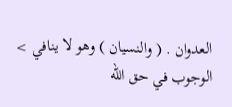العدوان . ( والنسيان ) وهو لا ينافي > الوجوب في حق الله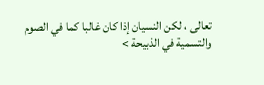تعالى ، لكن النسيان إذا كان غالبا كما في الصوم والتسمية في الذبيحة >